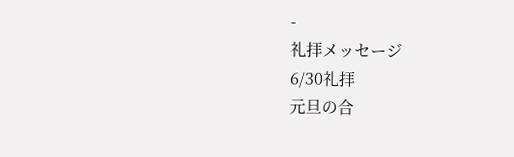-
礼拝メッセージ
6/30礼拝
元旦の合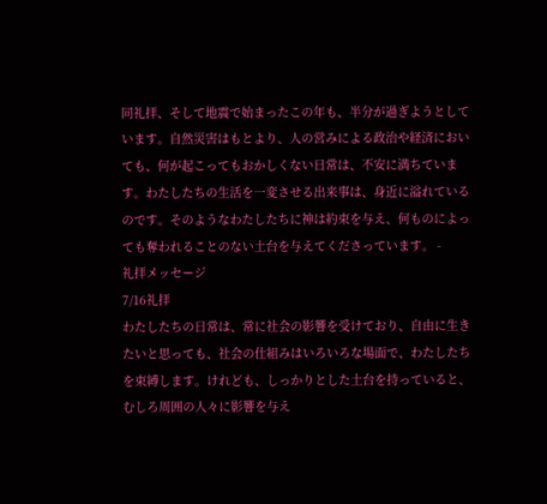同礼拝、そして地震で始まったこの年も、半分が過ぎようとしています。自然災害はもとより、人の営みによる政治や経済においても、何が起こってもおかしくない日常は、不安に満ちています。わたしたちの生活を一変させる出来事は、身近に溢れているのです。そのようなわたしたちに神は約束を与え、何ものによっても奪われることのない土台を与えてくださっています。 -
礼拝メッセージ
7/16礼拝
わたしたちの日常は、常に社会の影響を受けており、自由に生きたいと思っても、社会の仕組みはいろいろな場面で、わたしたちを束縛します。けれども、しっかりとした土台を持っていると、むしろ周囲の人々に影響を与え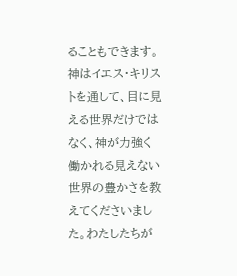ることもできます。神はイエス・キリストを通して、目に見える世界だけではなく、神が力強く働かれる見えない世界の豊かさを教えてくださいました。わたしたちが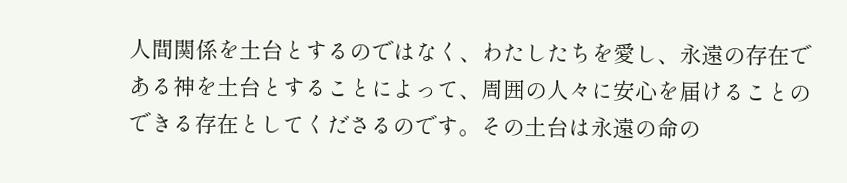人間関係を土台とするのではなく、わたしたちを愛し、永遠の存在である神を土台とすることによって、周囲の人々に安心を届けることのできる存在としてくださるのです。その土台は永遠の命の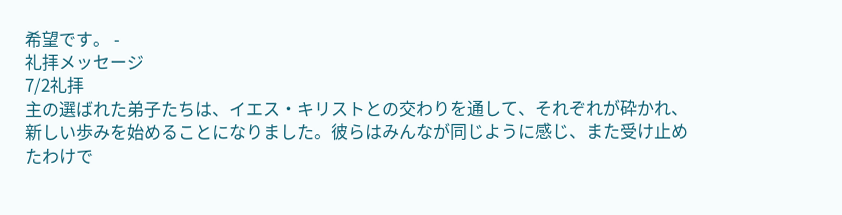希望です。 -
礼拝メッセージ
7/2礼拝
主の選ばれた弟子たちは、イエス・キリストとの交わりを通して、それぞれが砕かれ、新しい歩みを始めることになりました。彼らはみんなが同じように感じ、また受け止めたわけで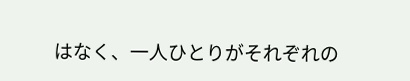はなく、一人ひとりがそれぞれの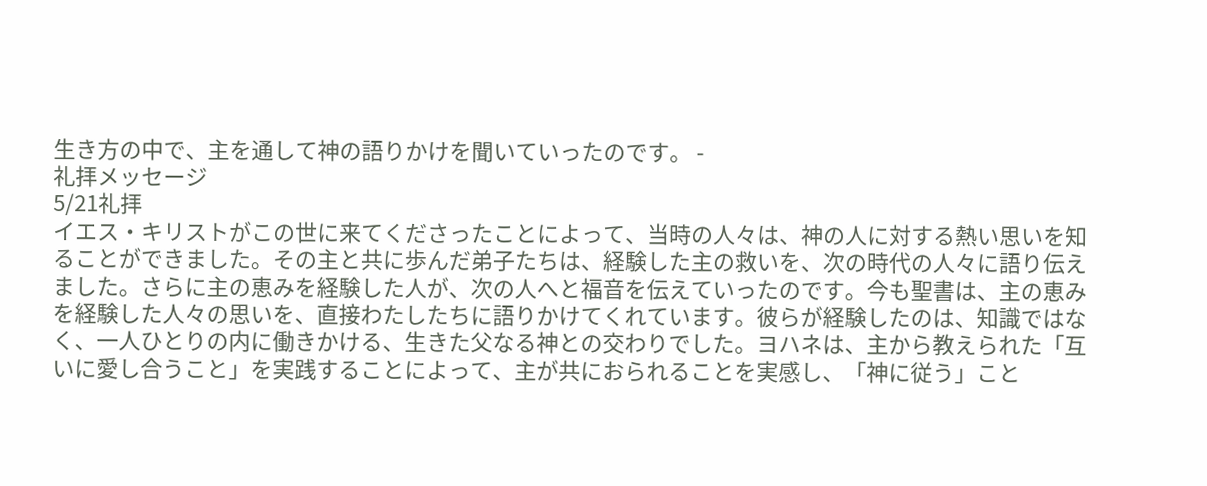生き方の中で、主を通して神の語りかけを聞いていったのです。 -
礼拝メッセージ
5/21礼拝
イエス・キリストがこの世に来てくださったことによって、当時の人々は、神の人に対する熱い思いを知ることができました。その主と共に歩んだ弟子たちは、経験した主の救いを、次の時代の人々に語り伝えました。さらに主の恵みを経験した人が、次の人へと福音を伝えていったのです。今も聖書は、主の恵みを経験した人々の思いを、直接わたしたちに語りかけてくれています。彼らが経験したのは、知識ではなく、一人ひとりの内に働きかける、生きた父なる神との交わりでした。ヨハネは、主から教えられた「互いに愛し合うこと」を実践することによって、主が共におられることを実感し、「神に従う」こと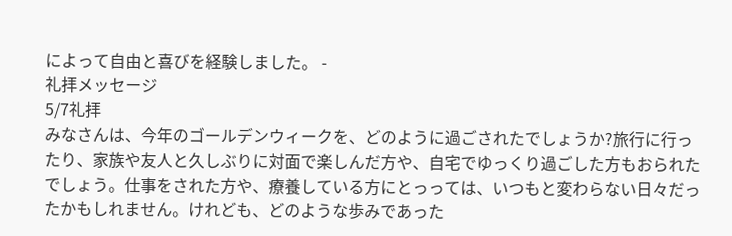によって自由と喜びを経験しました。 -
礼拝メッセージ
5/7礼拝
みなさんは、今年のゴールデンウィークを、どのように過ごされたでしょうか?旅行に行ったり、家族や友人と久しぶりに対面で楽しんだ方や、自宅でゆっくり過ごした方もおられたでしょう。仕事をされた方や、療養している方にとっっては、いつもと変わらない日々だったかもしれません。けれども、どのような歩みであった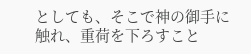としても、そこで神の御手に触れ、重荷を下ろすこと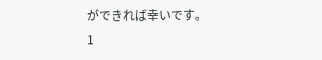ができれば幸いです。
1